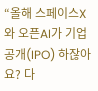“올해 스페이스X와 오픈AI가 기업공개(IPO) 하잖아요? 다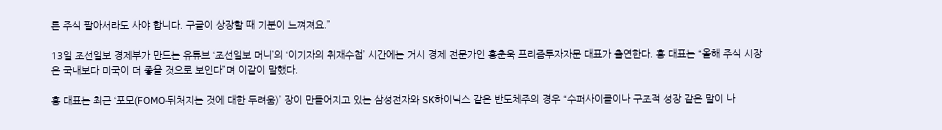른 주식 팔아서라도 사야 합니다. 구글이 상장할 때 기분이 느껴져요.”

13일 조선일보 경제부가 만드는 유튜브 ‘조선일보 머니’의 ‘이기자의 취재수첩’ 시간에는 거시 경제 전문가인 홍춘욱 프리즘투자자문 대표가 출연한다. 홍 대표는 “올해 주식 시장은 국내보다 미국이 더 좋을 것으로 보인다”며 이같이 말했다.

홍 대표는 최근 ‘포모(FOMO·뒤처지는 것에 대한 두려움)’ 장이 만들어지고 있는 삼성전자와 SK하이닉스 같은 반도체주의 경우 “수퍼사이클이나 구조적 성장 같은 말이 나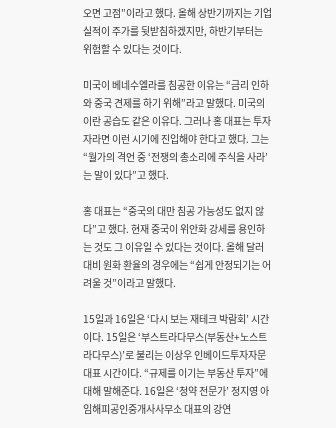오면 고점”이라고 했다. 올해 상반기까지는 기업 실적이 주가를 뒷받침하겠지만, 하반기부터는 위험할 수 있다는 것이다.

미국이 베네수엘라를 침공한 이유는 “금리 인하와 중국 견제를 하기 위해”라고 말했다. 미국의 이란 공습도 같은 이유다. 그러나 홍 대표는 투자자라면 이런 시기에 진입해야 한다고 했다. 그는 “월가의 격언 중 ‘전쟁의 총소리에 주식을 사라’는 말이 있다”고 했다.

홍 대표는 “중국의 대만 침공 가능성도 없지 않다”고 했다. 현재 중국이 위안화 강세를 용인하는 것도 그 이유일 수 있다는 것이다. 올해 달러 대비 원화 환율의 경우에는 “쉽게 안정되기는 어려울 것”이라고 말했다.

15일과 16일은 ‘다시 보는 재테크 박람회’ 시간이다. 15일은 ‘부스트라다무스(부동산+노스트라다무스)’로 불리는 이상우 인베이드투자자문 대표 시간이다. “규제를 이기는 부동산 투자”에 대해 말해준다. 16일은 ‘청약 전문가’ 정지영 아임해피공인중개사사무소 대표의 강연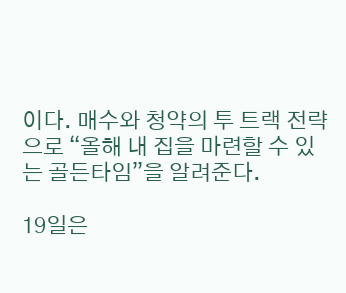이다. 매수와 청약의 투 트랙 전략으로 “올해 내 집을 마련할 수 있는 골든타임”을 알려준다.

19일은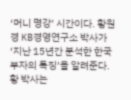‘머니 명강’ 시간이다. 황원경 KB경영연구소 박사가 ‘지난 15년간 분석한 한국 부자의 특징’을 알려준다. 황 박사는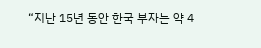“지난 15년 동안 한국 부자는 약 4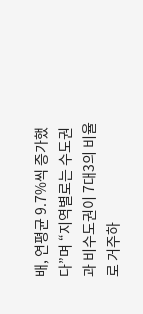배, 연평균 9.7%씩 증가했다”며 “지역별로는 수도권과 비수도권이 7대3의 비율로 거주하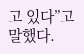고 있다”고 말했다.